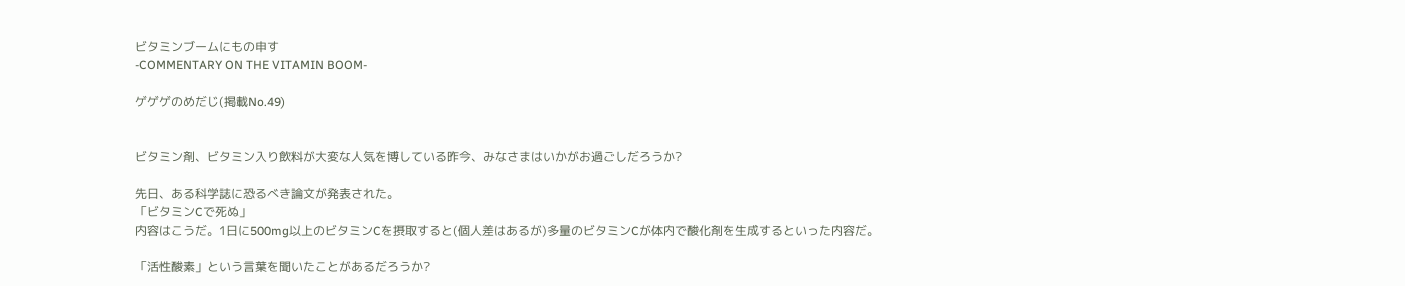ビタミンブームにもの申す
-COMMENTARY ON THE VITAMIN BOOM-

ゲゲゲのめだじ(掲載No.49)


ビタミン剤、ビタミン入り飲料が大変な人気を博している昨今、みなさまはいかがお過ごしだろうか?

先日、ある科学誌に恐るべき論文が発表された。
「ビタミンCで死ぬ」
内容はこうだ。1日に500mg以上のビタミンCを摂取すると(個人差はあるが)多量のビタミンCが体内で酸化剤を生成するといった内容だ。

「活性酸素」という言葉を聞いたことがあるだろうか?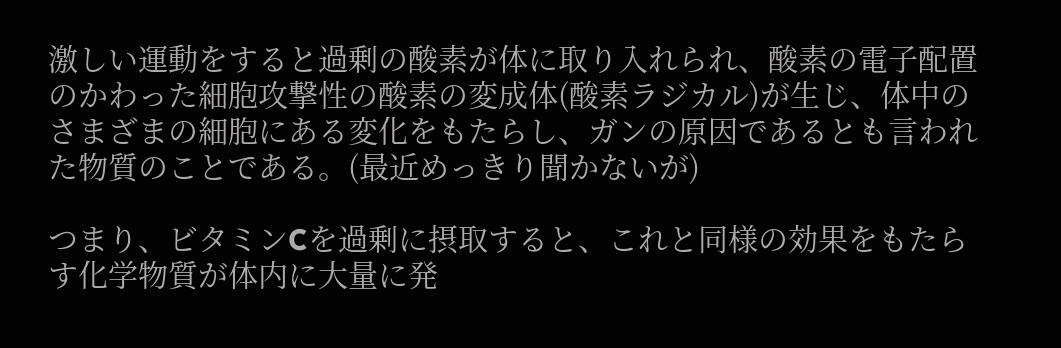激しい運動をすると過剰の酸素が体に取り入れられ、酸素の電子配置のかわった細胞攻撃性の酸素の変成体(酸素ラジカル)が生じ、体中のさまざまの細胞にある変化をもたらし、ガンの原因であるとも言われた物質のことである。(最近めっきり聞かないが)

つまり、ビタミンCを過剰に摂取すると、これと同様の効果をもたらす化学物質が体内に大量に発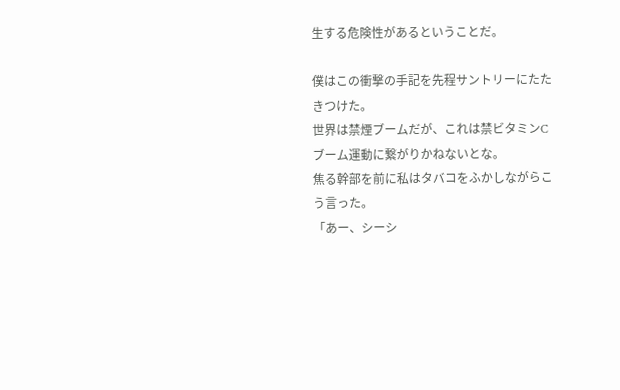生する危険性があるということだ。

僕はこの衝撃の手記を先程サントリーにたたきつけた。
世界は禁煙ブームだが、これは禁ビタミンCブーム運動に繋がりかねないとな。
焦る幹部を前に私はタバコをふかしながらこう言った。
「あー、シーシ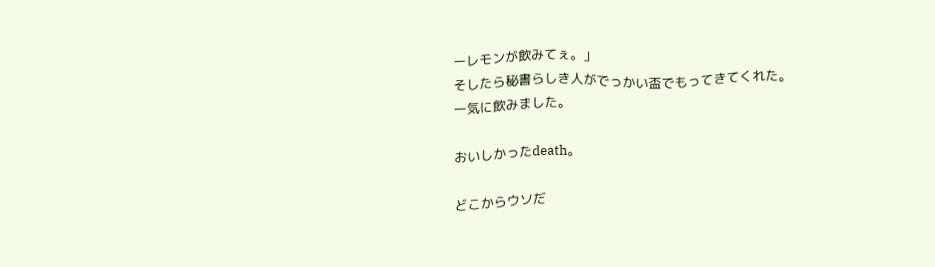ーレモンが飲みてぇ。」
そしたら秘書らしき人がでっかい盃でもってきてくれた。
一気に飲みました。

おいしかったdeath。

どこからウソだ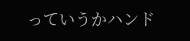っていうかハンド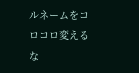ルネームをコロコロ変えるな